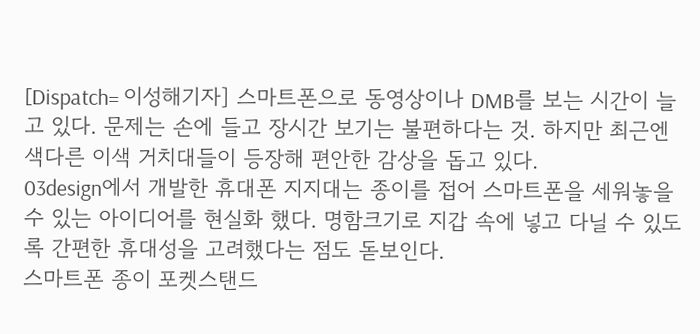[Dispatch= 이성해기자] 스마트폰으로 동영상이나 DMB를 보는 시간이 늘고 있다. 문제는 손에 들고 장시간 보기는 불편하다는 것. 하지만 최근엔 색다른 이색 거치대들이 등장해 편안한 감상을 돕고 있다.
03design에서 개발한 휴대폰 지지대는 종이를 접어 스마트폰을 세워놓을 수 있는 아이디어를 현실화 했다. 명함크기로 지갑 속에 넣고 다닐 수 있도록 간편한 휴대성을 고려했다는 점도 돋보인다.
스마트폰 종이 포켓스탠드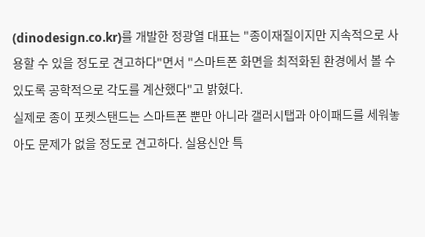(dinodesign.co.kr)를 개발한 정광열 대표는 "종이재질이지만 지속적으로 사용할 수 있을 정도로 견고하다"면서 "스마트폰 화면을 최적화된 환경에서 볼 수 있도록 공학적으로 각도를 계산했다"고 밝혔다.
실제로 종이 포켓스탠드는 스마트폰 뿐만 아니라 갤러시탭과 아이패드를 세워놓아도 문제가 없을 정도로 견고하다. 실용신안 특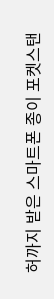허까지 받은 스마트폰 종이 포켓스탠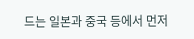드는 일본과 중국 등에서 먼저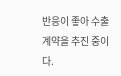반응이 좋아 수출계약을 추진 중이다.